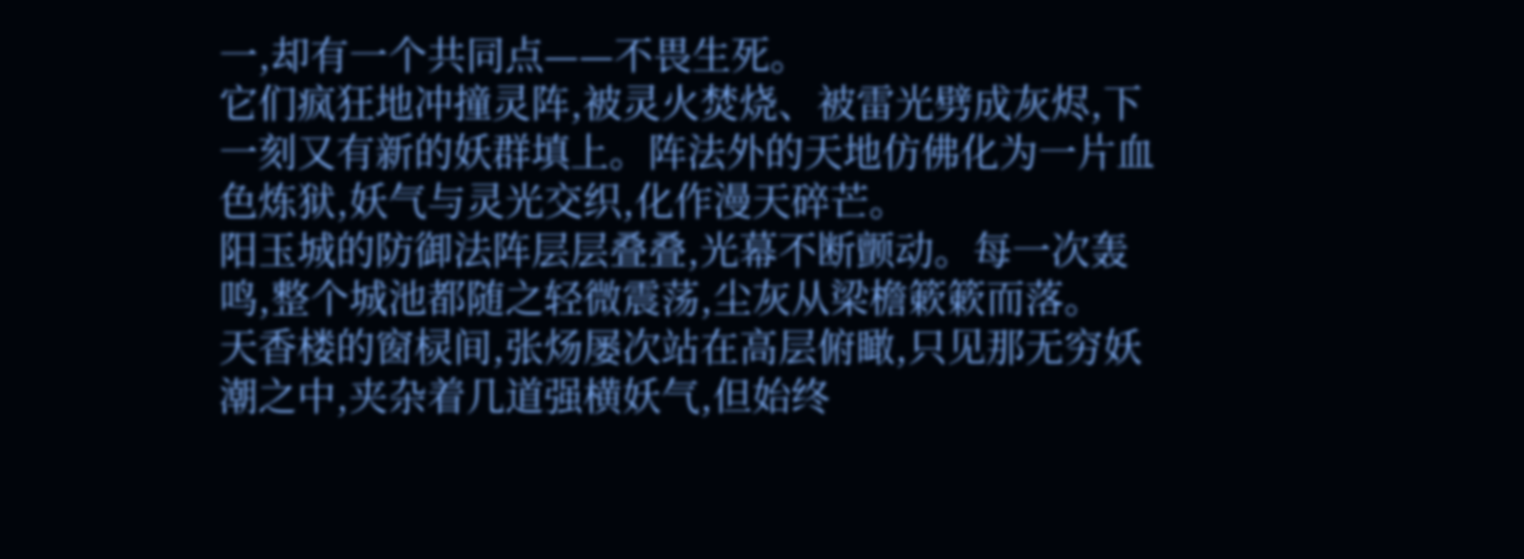一,却有一个共同点——不畏生死。
它们疯狂地冲撞灵阵,被灵火焚烧、被雷光劈成灰烬,下一刻又有新的妖群填上。阵法外的天地仿佛化为一片血色炼狱,妖气与灵光交织,化作漫天碎芒。
阳玉城的防御法阵层层叠叠,光幕不断颤动。每一次轰鸣,整个城池都随之轻微震荡,尘灰从梁檐簌簌而落。
天香楼的窗棂间,张炀屡次站在高层俯瞰,只见那无穷妖潮之中,夹杂着几道强横妖气,但始终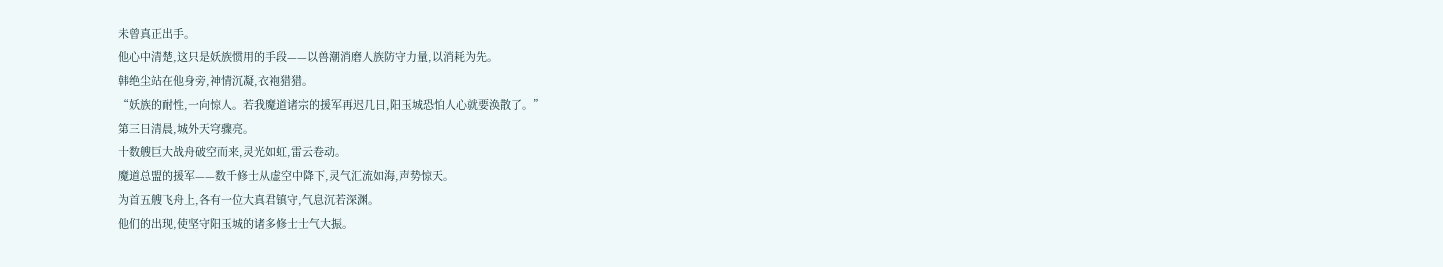未曾真正出手。
他心中清楚,这只是妖族惯用的手段——以兽潮消磨人族防守力量,以消耗为先。
韩绝尘站在他身旁,神情沉凝,衣袍猎猎。
“妖族的耐性,一向惊人。若我魔道诸宗的援军再迟几日,阳玉城恐怕人心就要涣散了。”
第三日清晨,城外天穹骤亮。
十数艘巨大战舟破空而来,灵光如虹,雷云卷动。
魔道总盟的援军——数千修士从虚空中降下,灵气汇流如海,声势惊天。
为首五艘飞舟上,各有一位大真君镇守,气息沉若深渊。
他们的出现,使坚守阳玉城的诸多修士士气大振。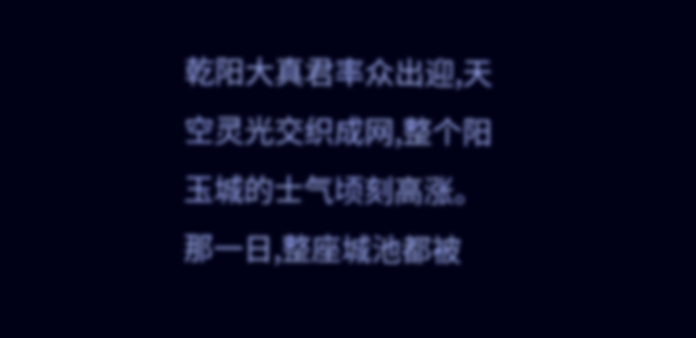乾阳大真君率众出迎,天空灵光交织成网,整个阳玉城的士气顷刻高涨。
那一日,整座城池都被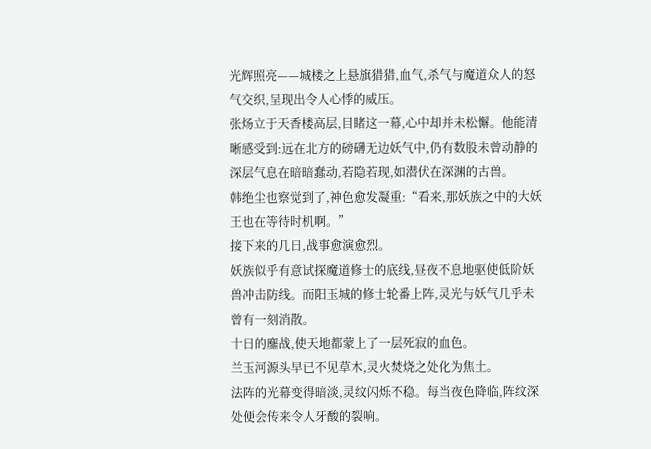光辉照亮——城楼之上悬旗猎猎,血气,杀气与魔道众人的怒气交织,呈现出令人心悸的威压。
张炀立于天香楼高层,目睹这一幕,心中却并未松懈。他能清晰感受到:远在北方的磅礴无边妖气中,仍有数股未曾动静的深层气息在暗暗蠢动,若隐若现,如潜伏在深渊的古兽。
韩绝尘也察觉到了,神色愈发凝重:“看来,那妖族之中的大妖王也在等待时机啊。”
接下来的几日,战事愈演愈烈。
妖族似乎有意试探魔道修士的底线,昼夜不息地驱使低阶妖兽冲击防线。而阳玉城的修士轮番上阵,灵光与妖气几乎未曾有一刻消散。
十日的鏖战,使天地都蒙上了一层死寂的血色。
兰玉河源头早已不见草木,灵火焚烧之处化为焦土。
法阵的光幕变得暗淡,灵纹闪烁不稳。每当夜色降临,阵纹深处便会传来令人牙酸的裂响。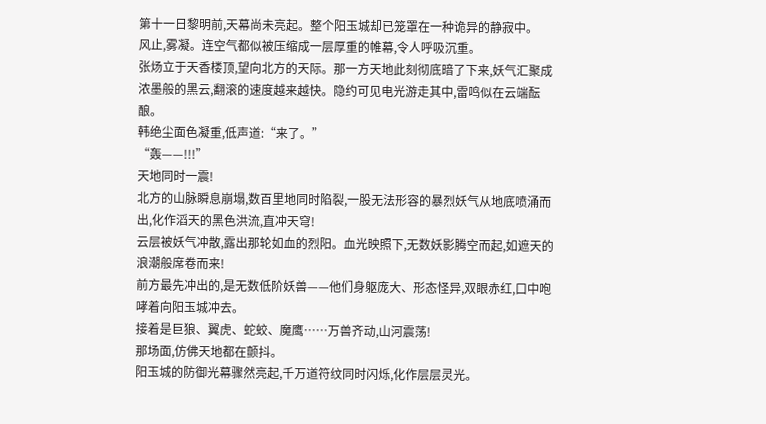第十一日黎明前,天幕尚未亮起。整个阳玉城却已笼罩在一种诡异的静寂中。
风止,雾凝。连空气都似被压缩成一层厚重的帷幕,令人呼吸沉重。
张炀立于天香楼顶,望向北方的天际。那一方天地此刻彻底暗了下来,妖气汇聚成浓墨般的黑云,翻滚的速度越来越快。隐约可见电光游走其中,雷鸣似在云端酝酿。
韩绝尘面色凝重,低声道:“来了。”
“轰——!!!”
天地同时一震!
北方的山脉瞬息崩塌,数百里地同时陷裂,一股无法形容的暴烈妖气从地底喷涌而出,化作滔天的黑色洪流,直冲天穹!
云层被妖气冲散,露出那轮如血的烈阳。血光映照下,无数妖影腾空而起,如遮天的浪潮般席卷而来!
前方最先冲出的,是无数低阶妖兽——他们身躯庞大、形态怪异,双眼赤红,口中咆哮着向阳玉城冲去。
接着是巨狼、翼虎、蛇蛟、魔鹰……万兽齐动,山河震荡!
那场面,仿佛天地都在颤抖。
阳玉城的防御光幕骤然亮起,千万道符纹同时闪烁,化作层层灵光。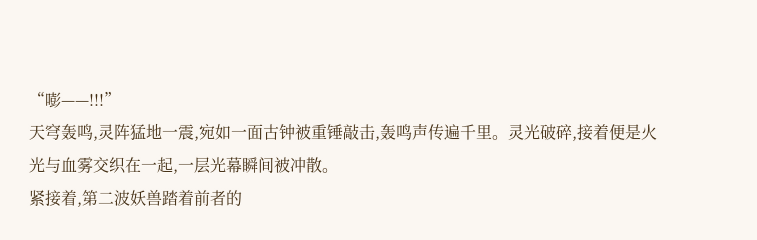“嘭——!!!”
天穹轰鸣,灵阵猛地一震,宛如一面古钟被重锤敲击,轰鸣声传遍千里。灵光破碎,接着便是火光与血雾交织在一起,一层光幕瞬间被冲散。
紧接着,第二波妖兽踏着前者的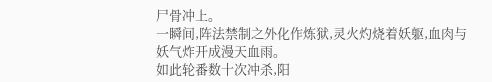尸骨冲上。
一瞬间,阵法禁制之外化作炼狱,灵火灼烧着妖躯,血肉与妖气炸开成漫天血雨。
如此轮番数十次冲杀,阳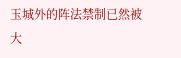玉城外的阵法禁制已然被大